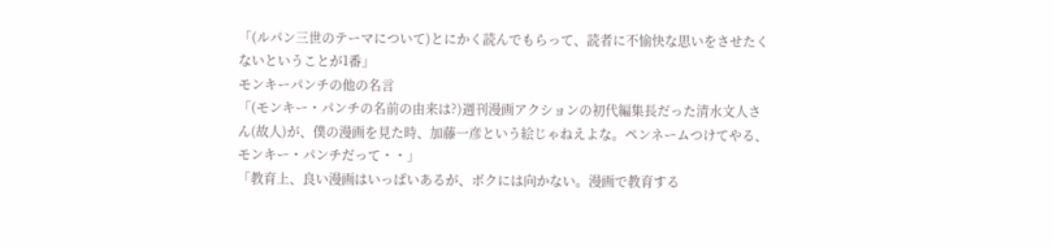「(ルパン三世のテーマについて)とにかく読んでもらって、読者に不愉快な思いをさせたくないということが1番」
モンキーパンチの他の名言
「(モンキー・パンチの名前の由来は?)週刊漫画アクションの初代編集長だった清水文人さん(故人)が、僕の漫画を見た時、加藤一彦という絵じゃねえよな。ペンネームつけてやる、モンキー・パンチだって・・」
「教育上、良い漫画はいっぱいあるが、ボクには向かない。漫画で教育する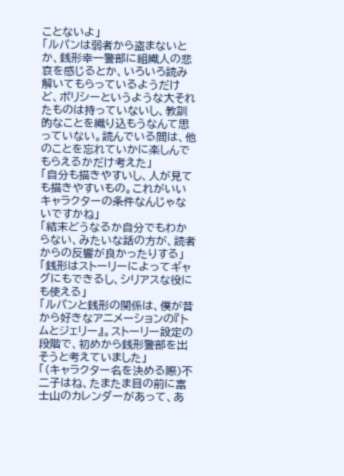ことないよ」
「ルパンは弱者から盗まないとか、銭形幸一警部に組織人の悲哀を感じるとか、いろいろ読み解いてもらっているようだけど、ポリシーというような大それたものは持っていないし、教訓的なことを織り込もうなんて思っていない。読んでいる間は、他のことを忘れていかに楽しんでもらえるかだけ考えた」
「自分も描きやすいし、人が見ても描きやすいもの。これがいいキャラクターの条件なんじゃないですかね」
「結末どうなるか自分でもわからない、みたいな話の方が、読者からの反響が良かったりする」
「銭形はストーリーによってギャグにもできるし、シリアスな役にも使える」
「ルパンと銭形の関係は、僕が昔から好きなアニメーションの『トムとジェリー』。ストーリー設定の段階で、初めから銭形警部を出そうと考えていました」
「(キャラクター名を決める際)不二子はね、たまたま目の前に富士山のカレンダーがあって、あ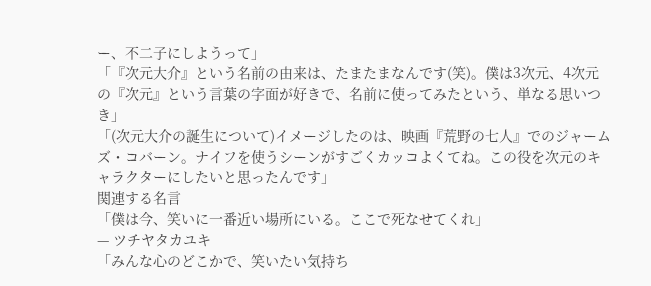ー、不二子にしようって」
「『次元大介』という名前の由来は、たまたまなんです(笑)。僕は3次元、4次元の『次元』という言葉の字面が好きで、名前に使ってみたという、単なる思いつき」
「(次元大介の誕生について)イメージしたのは、映画『荒野の七人』でのジャームズ・コバーン。ナイフを使うシーンがすごくカッコよくてね。この役を次元のキャラクターにしたいと思ったんです」
関連する名言
「僕は今、笑いに一番近い場所にいる。ここで死なせてくれ」
— ツチヤタカユキ
「みんな心のどこかで、笑いたい気持ち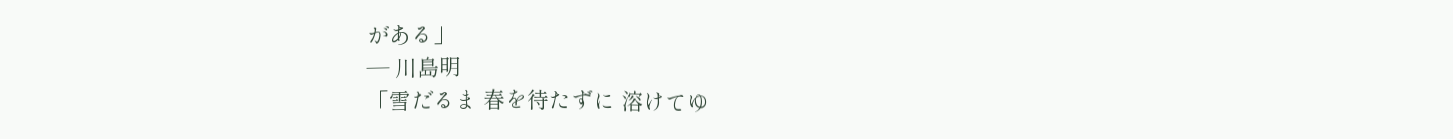がある」
— 川島明
「雪だるま 春を待たずに 溶けてゆ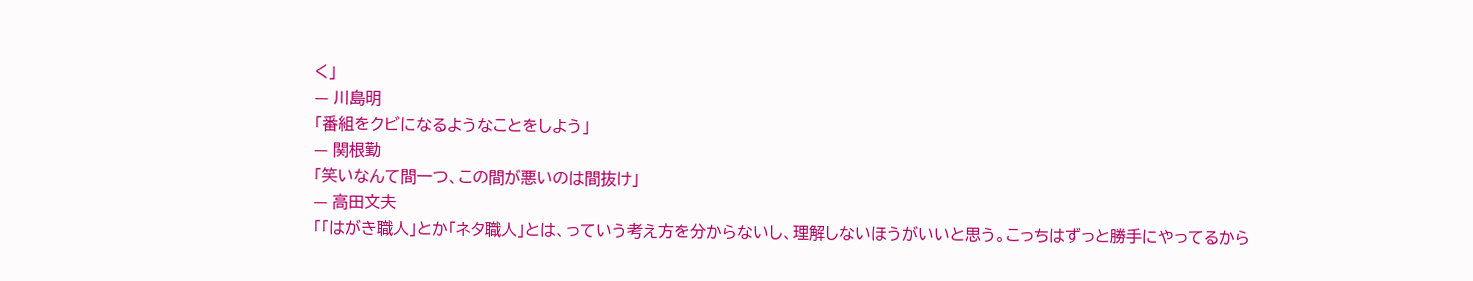く」
— 川島明
「番組をクビになるようなことをしよう」
— 関根勤
「笑いなんて間一つ、この間が悪いのは間抜け」
— 高田文夫
「「はがき職人」とか「ネタ職人」とは、っていう考え方を分からないし、理解しないほうがいいと思う。こっちはずっと勝手にやってるから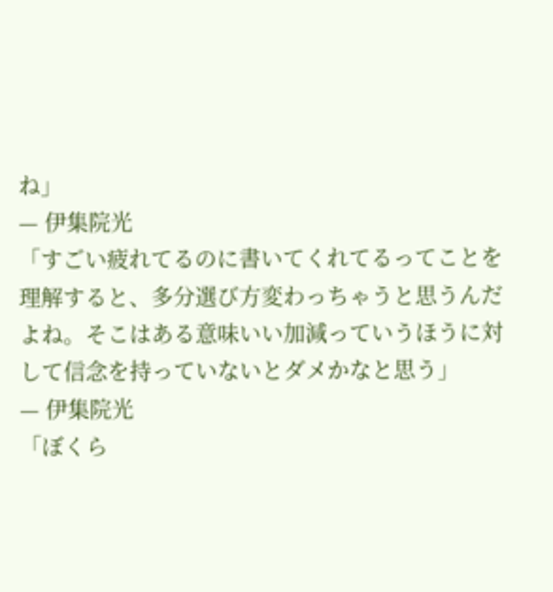ね」
— 伊集院光
「すごい疲れてるのに書いてくれてるってことを理解すると、多分選び方変わっちゃうと思うんだよね。そこはある意味いい加減っていうほうに対して信念を持っていないとダメかなと思う」
— 伊集院光
「ぼくら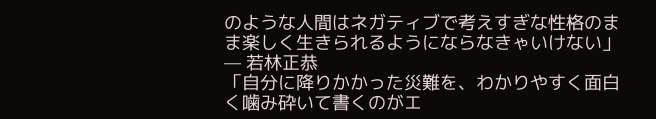のような人間はネガティブで考えすぎな性格のまま楽しく生きられるようにならなきゃいけない」
— 若林正恭
「自分に降りかかった災難を、わかりやすく面白く噛み砕いて書くのがエ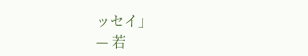ッセイ」
— 若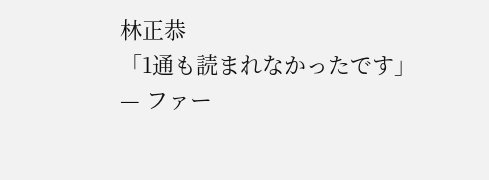林正恭
「1通も読まれなかったです」
— ファー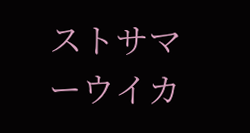ストサマーウイカ